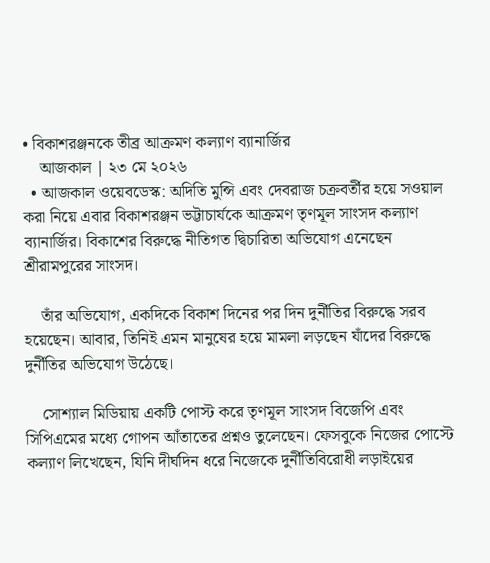• বিকাশরঞ্জনকে তীব্র আক্রমণ কল্যাণ ব্যানার্জির
    আজকাল | ২৩ মে ২০২৬
  • আজকাল ওয়েবডেস্ক: অদিতি মুন্সি এবং দেবরাজ চক্রবর্তীর হয়ে সওয়াল করা নিয়ে এবার বিকাশরঞ্জন ভট্টাচার্যকে আক্রমণ তৃণমূল সাংসদ কল্যাণ ব্যানার্জির। বিকাশের বিরুদ্ধে নীতিগত দ্বিচারিতা অভিযোগ এনেছেন শ্রীরামপুরের সাংসদ।

    তাঁর অভিযোগ, একদিকে বিকাশ দিনের পর দিন দুর্নীতির বিরুদ্ধে সরব হয়েছেন। আবার, তিনিই এমন মানুষের হয়ে মামলা লড়ছেন যাঁদের বিরুদ্ধে দুর্নীতির অভিযোগ উঠেছে।

    সোশ্যাল মিডিয়ায় একটি পোস্ট করে তৃণমূল সাংসদ বিজেপি এবং সিপিএমের মধ্যে গোপন আঁতাতের প্রশ্নও তুলেছেন। ফেসবুকে নিজের পোস্টে কল্যাণ লিখেছেন, যিনি দীর্ঘদিন ধরে নিজেকে দুর্নীতিবিরোধী লড়াইয়ের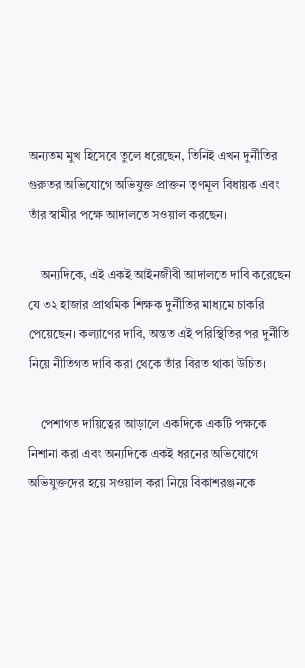অন্যতম মুখ হিসেবে তুলে ধরেছেন, তিনিই এখন দুর্নীতির গুরুতর অভিযোগে অভিযুক্ত প্রাক্তন তৃণমূল বিধায়ক এবং তাঁর স্বামীর পক্ষে আদালতে সওয়াল করছেন।

    অন্যদিকে, এই একই আইনজীবী আদালতে দাবি করেছেন যে ৩২ হাজার প্রাথমিক শিক্ষক দুর্নীতির মাধ্যমে চাকরি পেয়েছেন। কল্যাণের দাবি, অন্তত এই পরিস্থিতির পর দুর্নীতি নিয়ে নীতিগত দাবি করা থেকে তাঁর বিরত থাকা উচিত।

    পেশাগত দায়িত্বের আড়ালে একদিকে একটি পক্ষকে নিশানা করা এবং অন্যদিকে একই ধরনের অভিযোগে অভিযুক্তদের হয়ে সওয়াল করা নিয়ে বিকাশরঞ্জনকে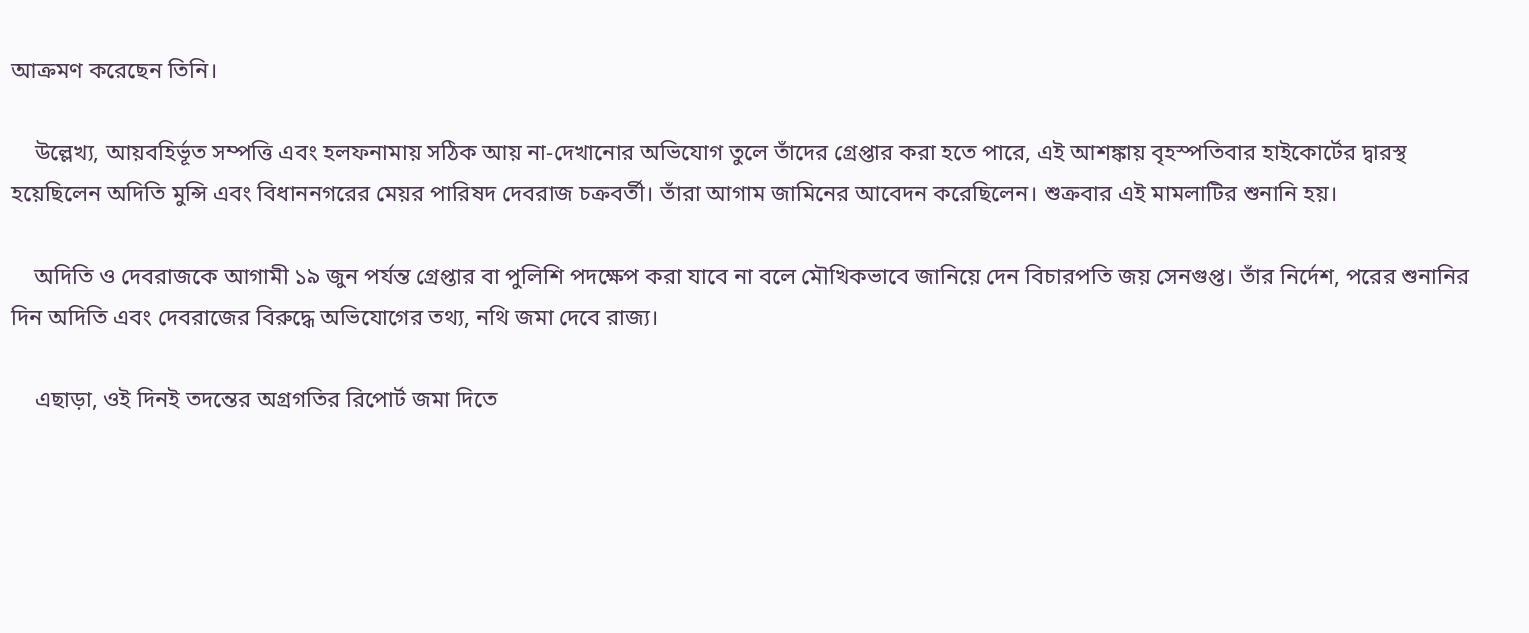আক্রমণ করেছেন তিনি।

    উল্লেখ্য, আয়বহির্ভূত সম্পত্তি এবং হলফনামায় সঠিক আয় না-দেখানোর অভিযোগ তুলে তাঁদের গ্রেপ্তার করা হতে পারে, এই আশঙ্কায় বৃহস্পতিবার হাইকোর্টের দ্বারস্থ হয়েছিলেন অদিতি মুন্সি এবং বিধাননগরের মেয়র পারিষদ দেবরাজ চক্রবর্তী। তাঁরা আগাম জামিনের আবেদন করেছিলেন। শুক্রবার এই মামলাটির শুনানি হয়।

    অদিতি ও দেবরাজকে আগামী ১৯ জুন পর্যন্ত গ্রেপ্তার বা পুলিশি পদক্ষেপ করা যাবে না বলে মৌখিকভাবে জানিয়ে দেন বিচারপতি জয় সেনগুপ্ত। তাঁর নির্দেশ, পরের শুনানির দিন অদিতি এবং দেবরাজের বিরুদ্ধে অভিযোগের তথ্য, নথি জমা দেবে রাজ্য।

    এছাড়া, ওই দিনই তদন্তের অগ্রগতির রিপোর্ট জমা দিতে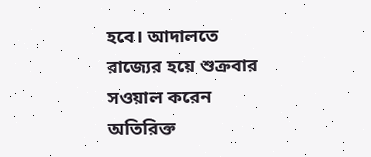হবে। আদালতে রাজ্যের হয়ে শুক্রবার সওয়াল করেন অতিরিক্ত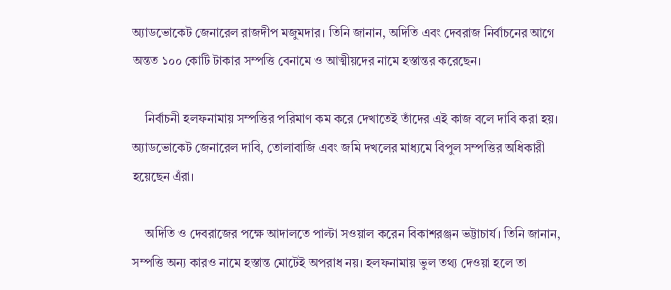অ্যাডভোকেট জেনারেল রাজদীপ মজুমদার। তিনি জানান, অদিতি এবং দেবরাজ নির্বাচনের আগে অন্তত ১০০ কোটি টাকার সম্পত্তি বেনামে ও আত্মীয়দের নামে হস্তান্তর করেছেন।

    নির্বাচনী হলফনামায় সম্পত্তির পরিমাণ কম করে দেখাতেই তাঁদের এই কাজ বলে দাবি করা হয়। অ্যাডভোকেট জেনারেল দাবি, তোলাবাজি এবং জমি দখলের মাধ্যমে বিপুল সম্পত্তির অধিকারী হয়েছেন এঁরা।

    অদিতি ও দেবরাজের পক্ষে আদালতে পাল্টা সওয়াল করেন বিকাশরঞ্জন ভট্টাচার্য। তিনি জানান, সম্পত্তি অন্য কারও নামে হস্তান্ত মোটেই অপরাধ নয়। হলফনামায় ভুল তথ্য দেওয়া হলে তা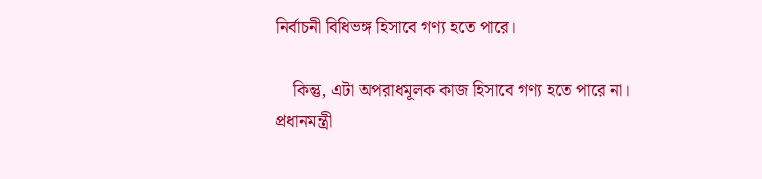নির্বাচনী বিধিভঙ্গ হিসাবে গণ্য হতে পারে।

    কিন্তু, এটা অপরাধমূলক কাজ হিসাবে গণ্য হতে পারে না। প্রধানমন্ত্রী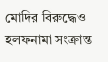মোদির বিরুদ্ধেও হলফনামা সংক্রান্ত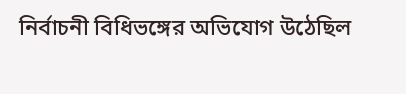নির্বাচনী বিধিভঙ্গের অভিযোগ উঠেছিল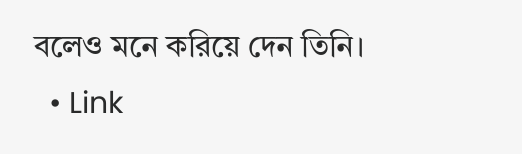বলেও মনে করিয়ে দেন তিনি।
  • Link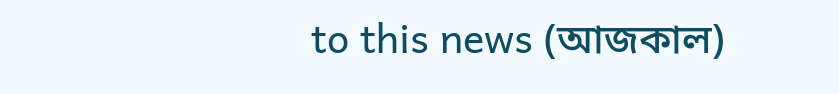to this news (আজকাল)